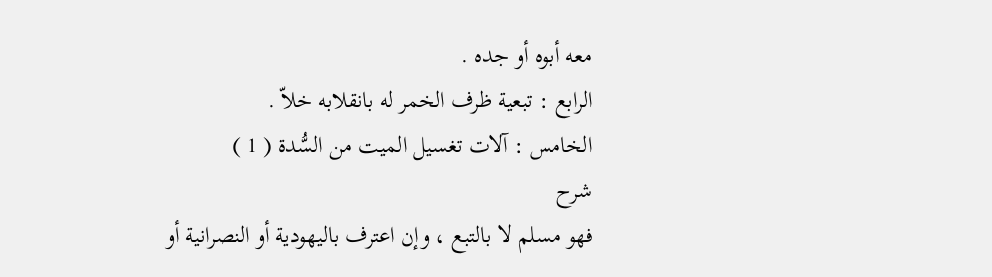معه أبوه أو جده .
الرابع : تبعية ظرف الخمر له بانقلابه خلاّ .
الخامس : آلات تغسيل الميت من السُّدة ( 1 )
شرح
فهو مسلم لا بالتبع ، وإن اعترف باليهودية أو النصرانية أو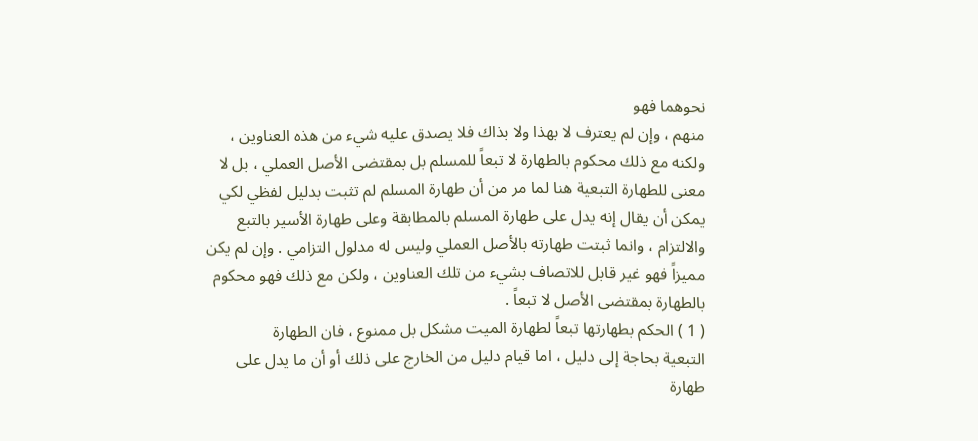نحوهما فهو
منهم ، وإن لم يعترف لا بهذا ولا بذاك فلا يصدق عليه شيء من هذه العناوين ،
ولكنه مع ذلك محكوم بالطهارة لا تبعاً للمسلم بل بمقتضى الأصل العملي ، بل لا
معنى للطهارة التبعية هنا لما مر من أن طهارة المسلم لم تثبت بدليل لفظي لكي
يمكن أن يقال إنه يدل على طهارة المسلم بالمطابقة وعلى طهارة الأسير بالتبع
والالتزام ، وانما ثبتت طهارته بالأصل العملي وليس له مدلول التزامي . وإن لم يكن
مميزاً فهو غير قابل للاتصاف بشيء من تلك العناوين ، ولكن مع ذلك فهو محكوم
بالطهارة بمقتضى الأصل لا تبعاً .
( 1 ) الحكم بطهارتها تبعاً لطهارة الميت مشكل بل ممنوع ، فان الطهارة
التبعية بحاجة إلى دليل ، اما قيام دليل من الخارج على ذلك أو أن ما يدل على
طهارة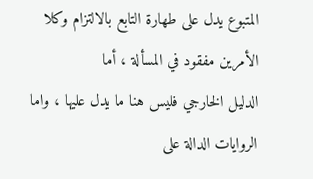المتبوع يدل على طهارة التابع بالالتزام وكلا الأمرين مفقود في المسألة ، أما
الدليل الخارجي فليس هنا ما يدل عليها ، واما الروايات الدالة على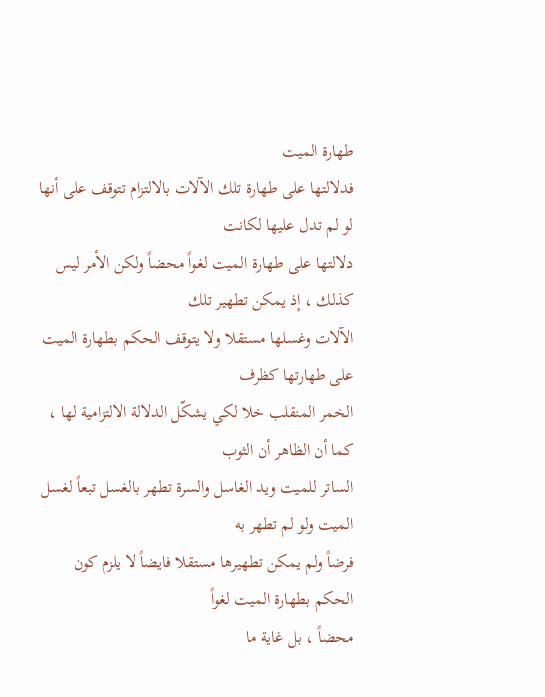طهارة الميت
فدلالتها على طهارة تلك الآلات بالالتزام تتوقف على أنها لو لم تدل عليها لكانت
دلالتها على طهارة الميت لغواً محضاً ولكن الأمر ليس كذلك ، إذ يمكن تطهير تلك
الآلات وغسلها مستقلا ولا يتوقف الحكم بطهارة الميت على طهارتها كظرف
الخمر المنقلب خلا لكي يشكّل الدلالة الالتزامية لها ، كما أن الظاهر أن الثوب
الساتر للميت ويد الغاسل والسرة تطهر بالغسل تبعاً لغسل الميت ولو لم تطهر به
فرضاً ولم يمكن تطهيرها مستقلا فايضاً لا يلزم كون الحكم بطهارة الميت لغواً
محضاً ، بل غاية ما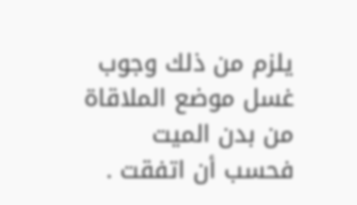يلزم من ذلك وجوب غسل موضع الملاقاة من بدن الميت
فحسب أن اتفقت .